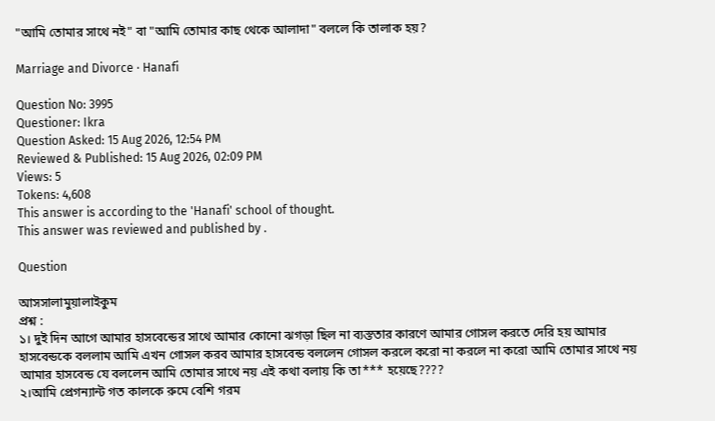"আমি তোমার সাথে নই" বা "আমি তোমার কাছ থেকে আলাদা" বললে কি তালাক হয়?

Marriage and Divorce · Hanafi

Question No: 3995
Questioner: Ikra
Question Asked: 15 Aug 2026, 12:54 PM
Reviewed & Published: 15 Aug 2026, 02:09 PM
Views: 5
Tokens: 4,608
This answer is according to the 'Hanafi' school of thought.
This answer was reviewed and published by .

Question

আসসালামুয়ালাইকুম
প্রশ্ন :
১। দুই দিন আগে আমার হাসবেন্ডের সাথে আমার কোনো ঝগড়া ছিল না ব্যস্ততার কারণে আমার গোসল করতে দেরি হয় আমার হাসবেন্ডকে বললাম আমি এখন গোসল করব আমার হাসবেন্ড বললেন গোসল করলে করো না করলে না করো আমি তোমার সাথে নয় আমার হাসবেন্ড যে বললেন আমি তোমার সাথে নয় এই কথা বলায় কি তা*** হয়েছে????
২।আমি প্রেগন্যান্ট গত কালকে রুমে বেশি গরম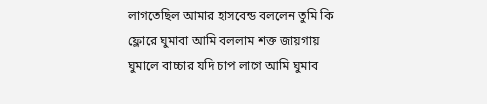লাগতেছিল আমার হাসবেন্ড বললেন তুমি কি ফ্লোরে ঘুমাবা আমি বললাম শক্ত জায়গায় ঘুমালে বাচ্চার যদি চাপ লাগে আমি ঘুমাব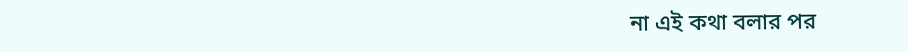না এই কথা বলার পর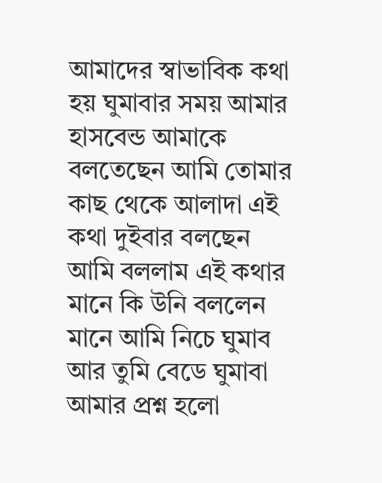আমাদের স্বাভাবিক কথা হয় ঘুমাবার সময় আমার হাসবেন্ড আমাকে বলতেছেন আমি তোমার কাছ থেকে আলাদা এই কথা দুইবার বলছেন আমি বললাম এই কথার মানে কি উনি বললেন মানে আমি নিচে ঘুমাব আর তুমি বেডে ঘুমাবা আমার প্রশ্ন হলো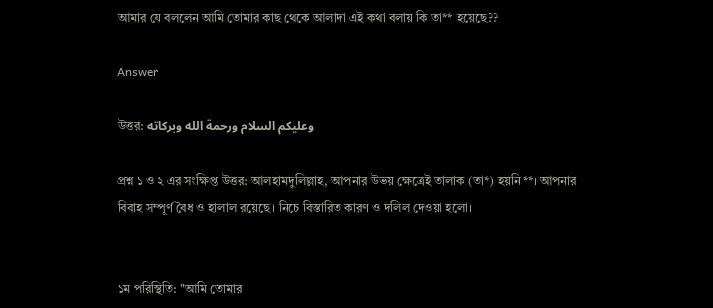আমার যে বললেন আমি তোমার কাছ থেকে আলাদা এই কথা বলায় কি তা** হয়েছে??

Answer

উত্তর: وعليكم السلام ورحمة الله وبركاته

প্রশ্ন ১ ও ২ এর সংক্ষিপ্ত উত্তর: আলহামদুলিল্লাহ, আপনার উভয় ক্ষেত্রেই তালাক (তা*) হয়নি**। আপনার বিবাহ সম্পূর্ণ বৈধ ও হালাল রয়েছে। নিচে বিস্তারিত কারণ ও দলিল দেওয়া হলো।


১ম পরিস্থিতি: "আমি তোমার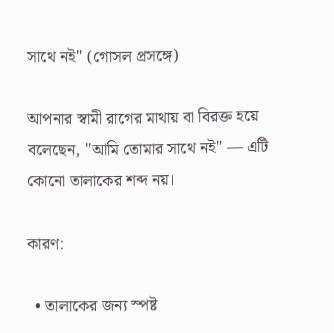সাথে নই" (গোসল প্রসঙ্গে)

আপনার স্বামী রাগের মাথায় বা বিরক্ত হয়ে বলেছেন, "আমি তোমার সাথে নই" — এটি কোনো তালাকের শব্দ নয়।

কারণ:

  • তালাকের জন্য স্পষ্ট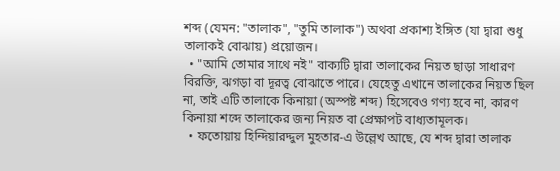শব্দ (যেমন: "তালাক", "তুমি তালাক") অথবা প্রকাশ্য ইঙ্গিত (যা দ্বারা শুধু তালাকই বোঝায়) প্রয়োজন।
  • "আমি তোমার সাথে নই" বাক্যটি দ্বারা তালাকের নিয়ত ছাড়া সাধারণ বিরক্তি, ঝগড়া বা দূরত্ব বোঝাতে পারে। যেহেতু এখানে তালাকের নিয়ত ছিল না, তাই এটি তালাকে কিনায়া (অস্পষ্ট শব্দ) হিসেবেও গণ্য হবে না, কারণ কিনায়া শব্দে তালাকের জন্য নিয়ত বা প্রেক্ষাপট বাধ্যতামূলক।
  • ফতোয়ায় হিন্দিয়ারদ্দুল মুহতার-এ উল্লেখ আছে, যে শব্দ দ্বারা তালাক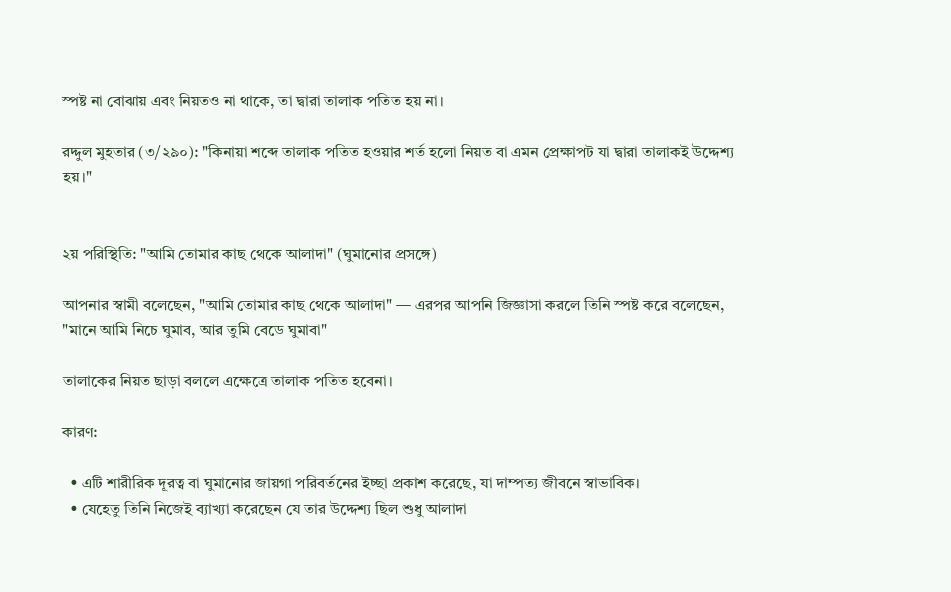স্পষ্ট না বোঝায় এবং নিয়তও না থাকে, তা দ্বারা তালাক পতিত হয় না।

রদ্দুল মুহতার (৩/২৯০): "কিনায়া শব্দে তালাক পতিত হওয়ার শর্ত হলো নিয়ত বা এমন প্রেক্ষাপট যা দ্বারা তালাকই উদ্দেশ্য হয়।"


২য় পরিস্থিতি: "আমি তোমার কাছ থেকে আলাদা" (ঘুমানোর প্রসঙ্গে)

আপনার স্বামী বলেছেন, "আমি তোমার কাছ থেকে আলাদা" — এরপর আপনি জিজ্ঞাসা করলে তিনি স্পষ্ট করে বলেছেন, "মানে আমি নিচে ঘুমাব, আর তুমি বেডে ঘুমাবা"

তালাকের নিয়ত ছাড়া বললে এক্ষেত্রে তালাক পতিত হবেনা।

কারণ:

  • এটি শারীরিক দূরত্ব বা ঘুমানোর জায়গা পরিবর্তনের ইচ্ছা প্রকাশ করেছে, যা দাম্পত্য জীবনে স্বাভাবিক।
  • যেহেতু তিনি নিজেই ব্যাখ্যা করেছেন যে তার উদ্দেশ্য ছিল শুধু আলাদা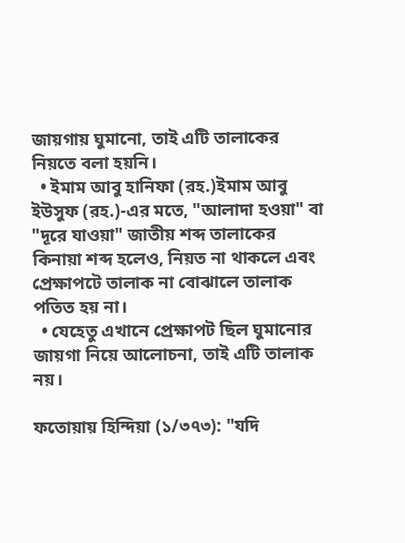জায়গায় ঘুমানো, তাই এটি তালাকের নিয়তে বলা হয়নি।
  • ইমাম আবু হানিফা (রহ.)ইমাম আবু ইউসুফ (রহ.)-এর মতে, "আলাদা হওয়া" বা "দূরে যাওয়া" জাতীয় শব্দ তালাকের কিনায়া শব্দ হলেও, নিয়ত না থাকলে এবং প্রেক্ষাপটে তালাক না বোঝালে তালাক পতিত হয় না।
  • যেহেতু এখানে প্রেক্ষাপট ছিল ঘুমানোর জায়গা নিয়ে আলোচনা, তাই এটি তালাক নয়।

ফতোয়ায় হিন্দিয়া (১/৩৭৩): "যদি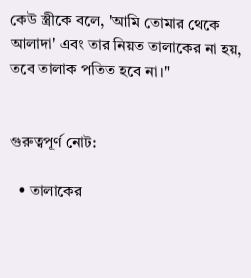কেউ স্ত্রীকে বলে, 'আমি তোমার থেকে আলাদা' এবং তার নিয়ত তালাকের না হয়, তবে তালাক পতিত হবে না।"


গুরুত্বপূর্ণ নোট:

  • তালাকের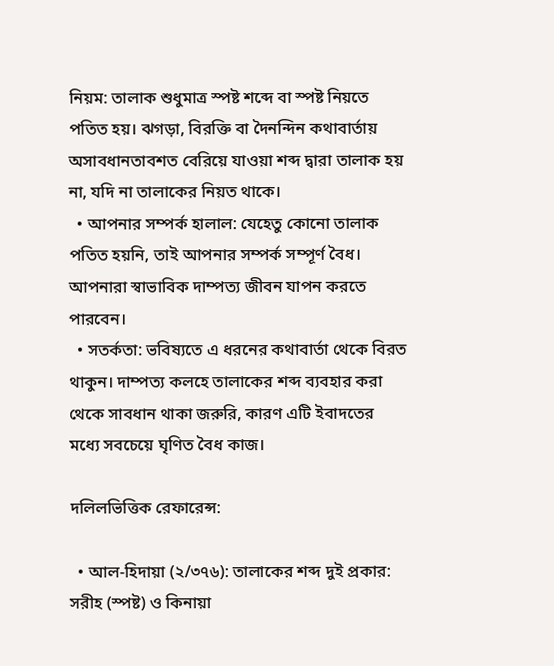নিয়ম: তালাক শুধুমাত্র স্পষ্ট শব্দে বা স্পষ্ট নিয়তে পতিত হয়। ঝগড়া, বিরক্তি বা দৈনন্দিন কথাবার্তায় অসাবধানতাবশত বেরিয়ে যাওয়া শব্দ দ্বারা তালাক হয় না, যদি না তালাকের নিয়ত থাকে।
  • আপনার সম্পর্ক হালাল: যেহেতু কোনো তালাক পতিত হয়নি, তাই আপনার সম্পর্ক সম্পূর্ণ বৈধ। আপনারা স্বাভাবিক দাম্পত্য জীবন যাপন করতে পারবেন।
  • সতর্কতা: ভবিষ্যতে এ ধরনের কথাবার্তা থেকে বিরত থাকুন। দাম্পত্য কলহে তালাকের শব্দ ব্যবহার করা থেকে সাবধান থাকা জরুরি, কারণ এটি ইবাদতের মধ্যে সবচেয়ে ঘৃণিত বৈধ কাজ।

দলিলভিত্তিক রেফারেন্স:

  • আল-হিদায়া (২/৩৭৬): তালাকের শব্দ দুই প্রকার: সরীহ (স্পষ্ট) ও কিনায়া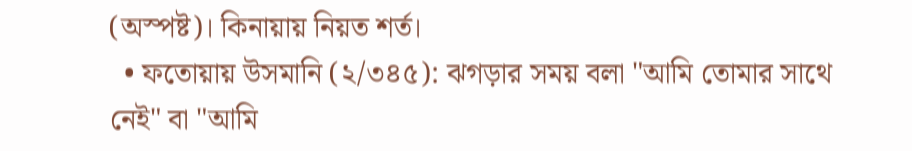(অস্পষ্ট)। কিনায়ায় নিয়ত শর্ত।
  • ফতোয়ায় উসমানি (২/৩৪৫): ঝগড়ার সময় বলা "আমি তোমার সাথে নেই" বা "আমি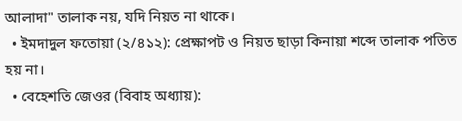আলাদা" তালাক নয়, যদি নিয়ত না থাকে।
  • ইমদাদুল ফতোয়া (২/৪১২): প্রেক্ষাপট ও নিয়ত ছাড়া কিনায়া শব্দে তালাক পতিত হয় না।
  • বেহেশতি জেওর (বিবাহ অধ্যায়):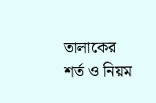তালাকের শর্ত ও নিয়ম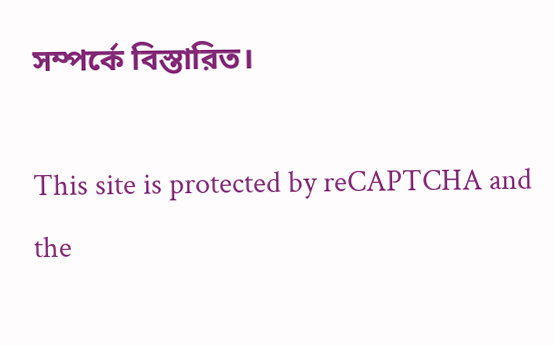সম্পর্কে বিস্তারিত।

This site is protected by reCAPTCHA and the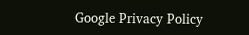Google Privacy Policy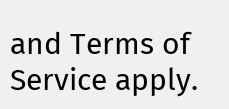and Terms of Service apply.